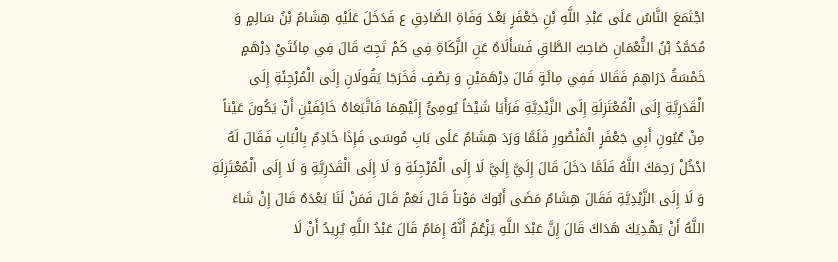اجْتَمَعَ النَّاسُ عَلَى عَبْدِ اللَّهِ بْنِ جَعْفَرٍ بَعْدَ وَفَاةِ الصَّادِقِ ع فَدَخَلَ عَلَيْهِ هِشَامُ بْنُ سَالِمٍ وَ مُحَمَّدُ بْنُ النُّعْمَانِ صَاحِبُ الطَّاقِ فَسَأَلَاهُ عَنِ الزَّكَاةِ فِي كَمْ تَجِبُ قَالَ فِي مِائَتَيْ دِرْهَمٍ خَمْسَةُ دَرَاهِمَ فَقَالا فَفِي مِائَةٍ قَالَ دِرْهَمَيْنِ وَ نِصْفٍ فَخَرَجَا يَقُولَانِ إِلَى الْمُرْجِئَةِ إِلَى الْقَدَرِيَّةِ إِلَى الْمُعْتَزِلَةِ إِلَى الزَّيْدِيَّةِ فَرَأَيَا شَيْخاً يُومِئُ إِلَيْهِمَا فَاتَّبَعَاهُ خَائِفَيْنِ أَنْ يَكُونَ عَيْناً مِنْ عُيُونِ أَبِي جَعْفَرٍ الْمَنْصُورِ فَلَمَّا وَرَدَ هِشَامٌ عَلَى بَابِ مُوسَى فَإِذَا خَادِمٌ بِالْبَابِ فَقَالَ لَهُ ادْخُلْ رَحِمَكَ اللَّهُ فَلَمَّا دَخَلَ قَالَ إِلَيَّ إِلَيَّ لَا إِلَى الْمُرْجِئَةِ وَ لَا إِلَى الْقَدَرِيَّةِ وَ لَا إِلَى الْمُعْتَزِلَةِ وَ لَا إِلَى الزَّيْدِيَّةِ فَقَالَ هِشَامٌ مَضَى أَبُوكَ مَوْتاً قَالَ نَعَمْ قَالَ فَمَنْ لَنَا بَعْدَهُ قَالَ إِنْ شَاءَ اللَّهُ أَنْ يَهْدِيَكَ هَدَاكَ قَالَ إِنَّ عَبْدَ اللَّهِ يَزْعُمُ أَنَّهُ إِمَامٌ قَالَ عَبْدُ اللَّهِ يُرِيدُ أَنْ لَا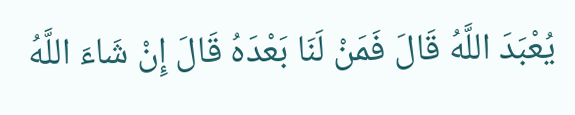يُعْبَدَ اللَّهُ قَالَ فَمَنْ لَنَا بَعْدَهُ قَالَ إِنْ شَاءَ اللَّهُ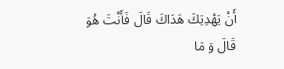أَنْ يَهْدِيَكَ هَدَاكَ قَالَ فَأَنْتَ هُوَ قَالَ وَ مَا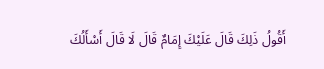أَقُولُ ذَلِكَ قَالَ عَلَيْكَ إِمَامٌ قَالَ لَا قَالَ أَسْأَلُكَ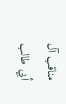مناقب آل أبي طالب